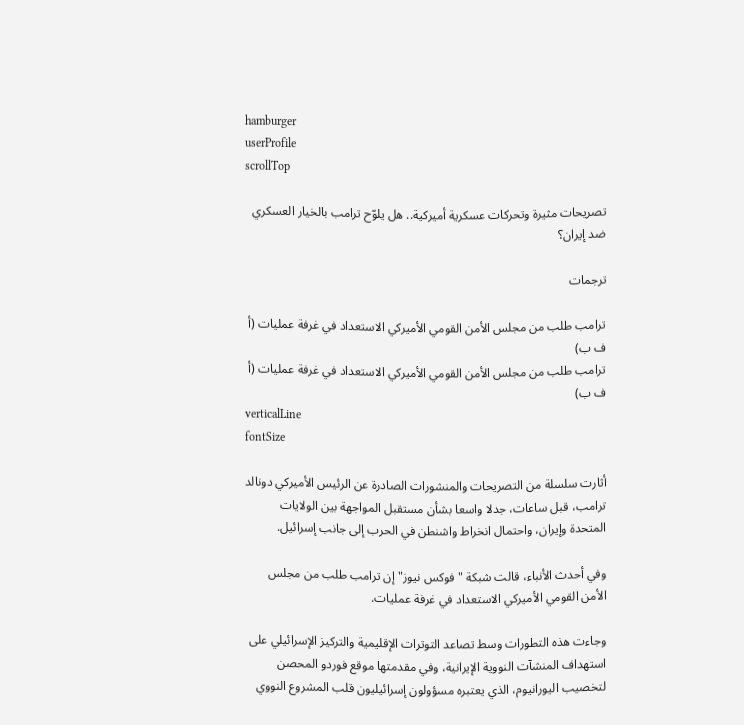hamburger
userProfile
scrollTop

تصريحات مثيرة وتحركات عسكرية أميركية.. هل يلوّح ترامب بالخيار العسكري ضد إيران؟

ترجمات

ترامب طلب من مجلس الأمن القومي الأميركي الاستعداد في غرفة عمليات (أ ف ب)
ترامب طلب من مجلس الأمن القومي الأميركي الاستعداد في غرفة عمليات (أ ف ب)
verticalLine
fontSize

أثارت سلسلة من التصريحات والمنشورات الصادرة عن الرئيس الأميركي دونالد ترامب، قبل ساعات، جدلا واسعا بشأن مستقبل المواجهة بين الولايات المتحدة وإيران، واحتمال انخراط واشنطن في الحرب إلى جانب إسرائيل.

وفي أحدث الأنباء، قالت شبكة "فوكس نيوز" إن ترامب طلب من مجلس الأمن القومي الأميركي الاستعداد في غرفة عمليات.

وجاءت هذه التطورات وسط تصاعد التوترات الإقليمية والتركيز الإسرائيلي على استهداف المنشآت النووية الإيرانية، وفي مقدمتها موقع فوردو المحصن لتخصيب اليورانيوم، الذي يعتبره مسؤولون إسرائيليون قلب المشروع النووي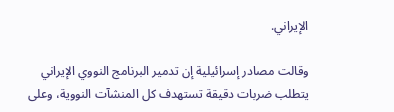الإيراني.

وقالت مصادر إسرائيلية إن تدمير البرنامج النووي الإيراني يتطلب ضربات دقيقة تستهدف كل المنشآت النووية، وعلى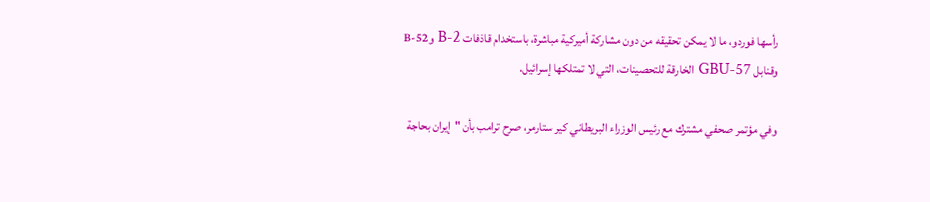رأسها فوردو، ما لا يمكن تحقيقه من دون مشاركة أميركية مباشرة، باستخدام قاذفات B-2 وB-52 وقنابل GBU-57 الخارقة للتحصينات، التي لا تمتلكها إسرائيل.

وفي مؤتمر صحفي مشترك مع رئيس الوزراء البريطاني كير ستارمر، صرح ترامب بأن "إيران بحاجة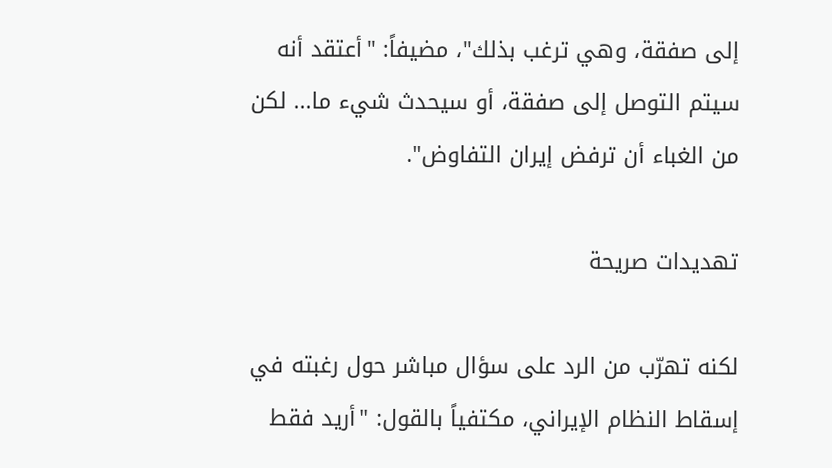إلى صفقة، وهي ترغب بذلك"، مضيفاً: "أعتقد أنه سيتم التوصل إلى صفقة، أو سيحدث شيء ما... لكن من الغباء أن ترفض إيران التفاوض".

تهديدات صريحة

لكنه تهرّب من الرد على سؤال مباشر حول رغبته في إسقاط النظام الإيراني، مكتفياً بالقول: "أريد فقط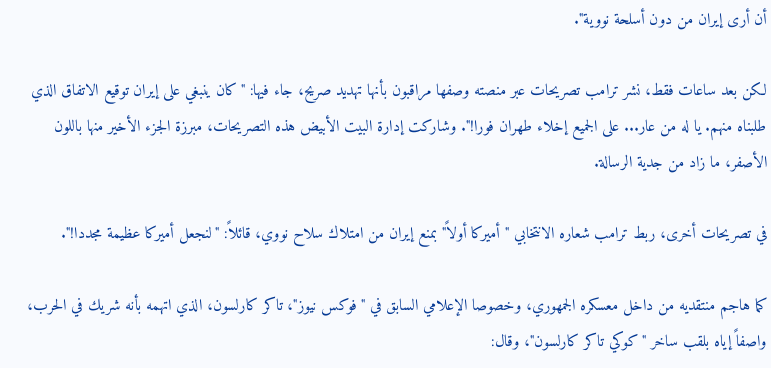أن أرى إيران من دون أسلحة نووية".

لكن بعد ساعات فقط، نشر ترامب تصريحات عبر منصته وصفها مراقبون بأنها تهديد صريح، جاء فيها: "كان ينبغي على إيران توقيع الاتفاق الذي طلبناه منهم. يا له من عار... على الجميع إخلاء طهران فورا!". وشاركت إدارة البيت الأبيض هذه التصريحات، مبرزة الجزء الأخير منها باللون الأصفر، ما زاد من جدية الرسالة.

في تصريحات أخرى، ربط ترامب شعاره الانتخابي "أميركا أولاً" بمنع إيران من امتلاك سلاح نووي، قائلاً: "لنجعل أميركا عظيمة مجددا!".

كما هاجم منتقديه من داخل معسكره الجمهوري، وخصوصا الإعلامي السابق في "فوكس نيوز"، تاكر كارلسون، الذي اتهمه بأنه شريك في الحرب، واصفاً إياه بلقب ساخر "كوكي تاكر كارلسون"، وقال: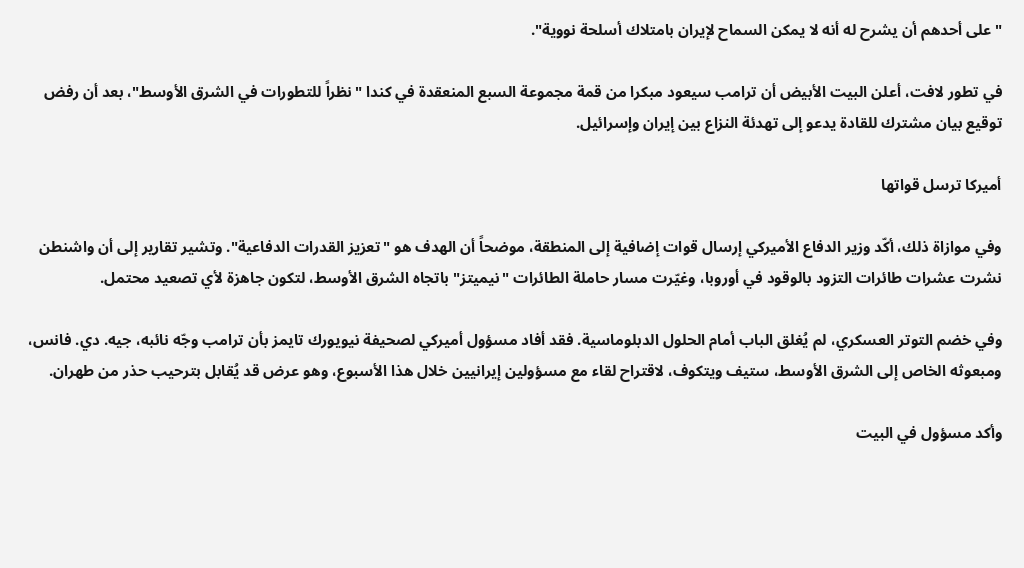"على أحدهم أن يشرح له أنه لا يمكن السماح لإيران بامتلاك أسلحة نووية".

في تطور لافت، أعلن البيت الأبيض أن ترامب سيعود مبكرا من قمة مجموعة السبع المنعقدة في كندا "نظراً للتطورات في الشرق الأوسط"، بعد أن رفض توقيع بيان مشترك للقادة يدعو إلى تهدئة النزاع بين إيران وإسرائيل.

أميركا ترسل قواتها

وفي موازاة ذلك، أكّد وزير الدفاع الأميركي إرسال قوات إضافية إلى المنطقة، موضحاً أن الهدف هو "تعزيز القدرات الدفاعية". وتشير تقارير إلى أن واشنطن نشرت عشرات طائرات التزود بالوقود في أوروبا، وغيّرت مسار حاملة الطائرات "نيميتز" باتجاه الشرق الأوسط، لتكون جاهزة لأي تصعيد محتمل.

وفي خضم التوتر العسكري، لم يُغلق الباب أمام الحلول الدبلوماسية. فقد أفاد مسؤول أميركي لصحيفة نيويورك تايمز بأن ترامب وجّه نائبه، جيه. دي. فانس، ومبعوثه الخاص إلى الشرق الأوسط، ستيف ويتكوف، لاقتراح لقاء مع مسؤولين إيرانيين خلال هذا الأسبوع، وهو عرض قد يُقابل بترحيب حذر من طهران.

وأكد مسؤول في البيت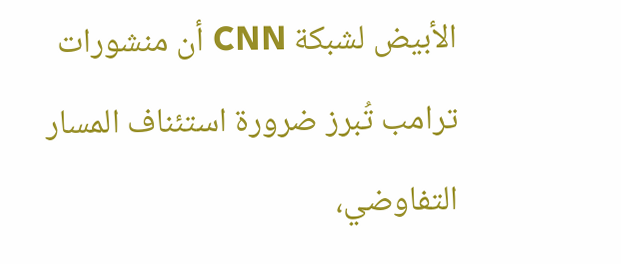الأبيض لشبكة CNN أن منشورات ترامب تُبرز ضرورة استئناف المسار التفاوضي،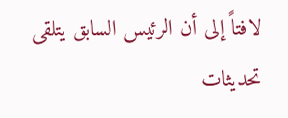لافتاً إلى أن الرئيس السابق يتلقى تحديثات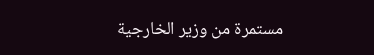مستمرة من وزير الخارجية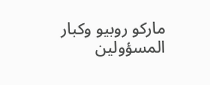ماركو روبيو وكبار المسؤولين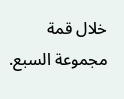خلال قمة مجموعة السبع.